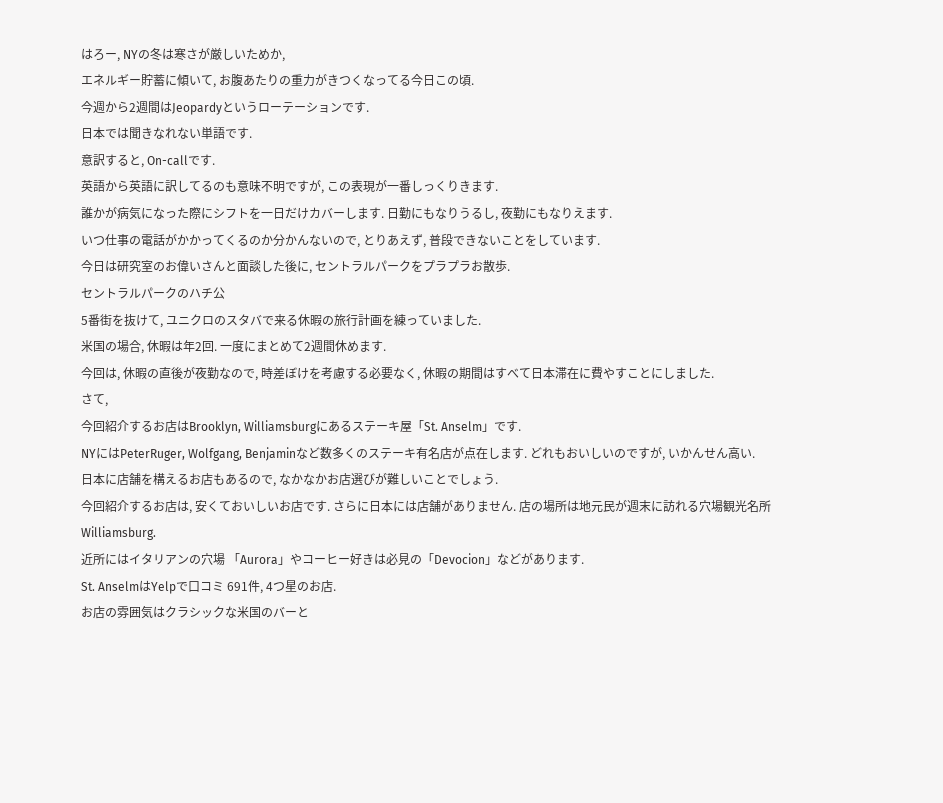はろー, NYの冬は寒さが厳しいためか,
エネルギー貯蓄に傾いて, お腹あたりの重力がきつくなってる今日この頃.
今週から2週間はJeopardyというローテーションです.
日本では聞きなれない単語です.
意訳すると, On-callです.
英語から英語に訳してるのも意味不明ですが, この表現が一番しっくりきます.
誰かが病気になった際にシフトを一日だけカバーします. 日勤にもなりうるし, 夜勤にもなりえます.
いつ仕事の電話がかかってくるのか分かんないので, とりあえず, 普段できないことをしています.
今日は研究室のお偉いさんと面談した後に, セントラルパークをプラプラお散歩.
セントラルパークのハチ公
5番街を抜けて, ユニクロのスタバで来る休暇の旅行計画を練っていました.
米国の場合, 休暇は年2回. 一度にまとめて2週間休めます.
今回は, 休暇の直後が夜勤なので, 時差ぼけを考慮する必要なく, 休暇の期間はすべて日本滞在に費やすことにしました.
さて,
今回紹介するお店はBrooklyn, Williamsburgにあるステーキ屋「St. Anselm」です.
NYにはPeterRuger, Wolfgang, Benjaminなど数多くのステーキ有名店が点在します. どれもおいしいのですが, いかんせん高い.
日本に店舗を構えるお店もあるので, なかなかお店選びが難しいことでしょう.
今回紹介するお店は, 安くておいしいお店です. さらに日本には店舗がありません. 店の場所は地元民が週末に訪れる穴場観光名所Williamsburg.
近所にはイタリアンの穴場 「Aurora」やコーヒー好きは必見の「Devocion」などがあります.
St. AnselmはYelpで口コミ 691件, 4つ星のお店.
お店の雰囲気はクラシックな米国のバーと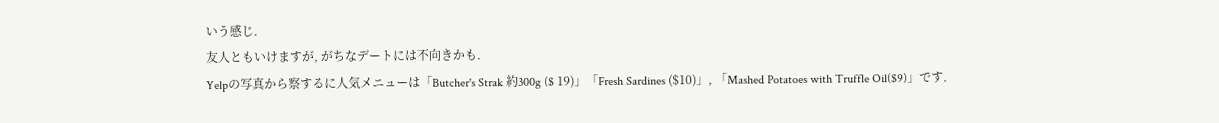いう感じ.
友人ともいけますが, がちなデートには不向きかも.
Yelpの写真から察するに人気メニューは「Butcher's Strak 約300g ($ 19)」「Fresh Sardines ($10)」, 「Mashed Potatoes with Truffle Oil($9)」です.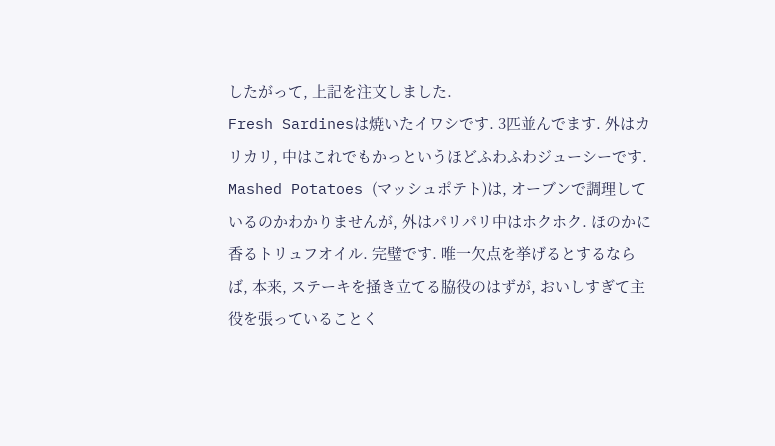したがって, 上記を注文しました.
Fresh Sardinesは焼いたイワシです. 3匹並んでます. 外はカリカリ, 中はこれでもかっというほどふわふわジューシーです.
Mashed Potatoes (マッシュポテト)は, オーブンで調理しているのかわかりませんが, 外はパリパリ中はホクホク. ほのかに香るトリュフオイル. 完璧です. 唯一欠点を挙げるとするならば, 本来, ステーキを掻き立てる脇役のはずが, おいしすぎて主役を張っていることく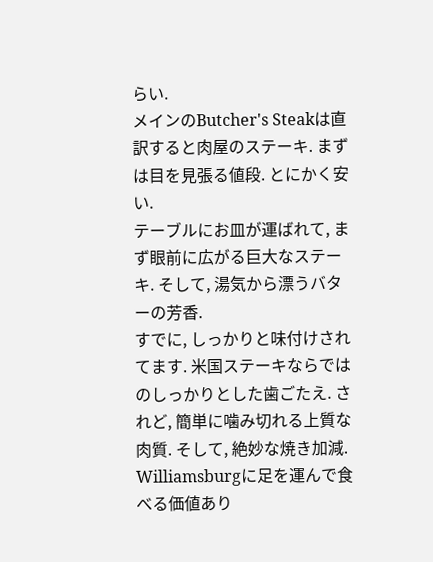らい.
メインのButcher's Steakは直訳すると肉屋のステーキ. まずは目を見張る値段. とにかく安い.
テーブルにお皿が運ばれて, まず眼前に広がる巨大なステーキ. そして, 湯気から漂うバターの芳香.
すでに, しっかりと味付けされてます. 米国ステーキならではのしっかりとした歯ごたえ. されど, 簡単に噛み切れる上質な肉質. そして, 絶妙な焼き加減.
Williamsburgに足を運んで食べる価値あり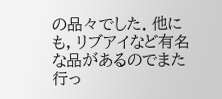の品々でした. 他にも, リブアイなど有名な品があるのでまた行っ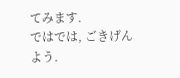てみます.
ではでは, ごきげんよう.